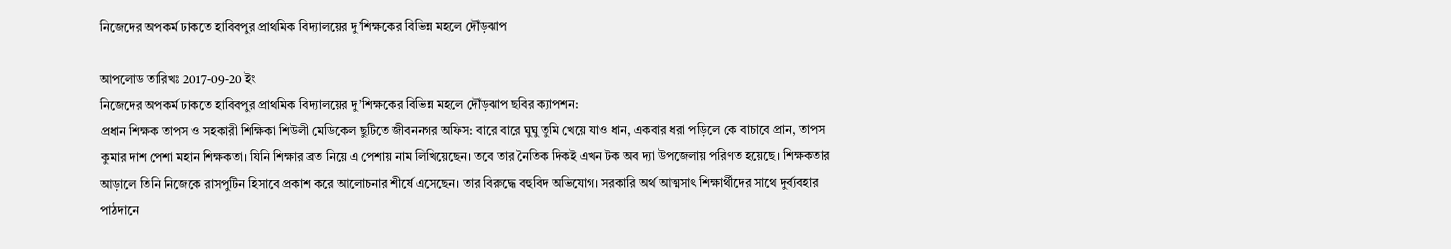নিজেদের অপকর্ম ঢাকতে হাবিবপুর প্রাথমিক বিদ্যালয়ের দু’শিক্ষকের বিভিন্ন মহলে দৌঁড়ঝাপ

আপলোড তারিখঃ 2017-09-20 ইং
নিজেদের অপকর্ম ঢাকতে হাবিবপুর প্রাথমিক বিদ্যালয়ের দু’শিক্ষকের বিভিন্ন মহলে দৌঁড়ঝাপ ছবির ক্যাপশন:
প্রধান শিক্ষক তাপস ও সহকারী শিক্ষিকা শিউলী মেডিকেল ছুটিতে জীবননগর অফিস: বারে বারে ঘুঘু তুমি খেয়ে যাও ধান, একবার ধরা পড়িলে কে বাচাবে প্রান, তাপস কুমার দাশ পেশা মহান শিক্ষকতা। যিনি শিক্ষার ব্রত নিয়ে এ পেশায় নাম লিখিয়েছেন। তবে তার নৈতিক দিকই এখন টক অব দ্যা উপজেলায় পরিণত হয়েছে। শিক্ষকতার আড়ালে তিনি নিজেকে রাসপুটিন হিসাবে প্রকাশ করে আলোচনার শীর্ষে এসেছেন। তার বিরুদ্ধে বহুবিদ অভিযোগ। সরকারি অর্থ আত্মসাৎ শিক্ষার্থীদের সাথে দুর্ব্যবহার পাঠদানে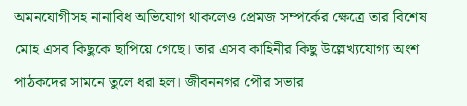অমনযোগীসহ নানাবিধ অভিযোগ থাকলেও প্রেমজ সম্পর্কের ক্ষেত্রে তার বিশেষ মোহ এসব কিছুকে ছাপিয়ে গেছে। তার এসব কাহিনীর কিছু উল্লেখ্যযোগ্য অংশ পাঠকদের সামনে তুলে ধরা হল। জীবননগর পৌর সভার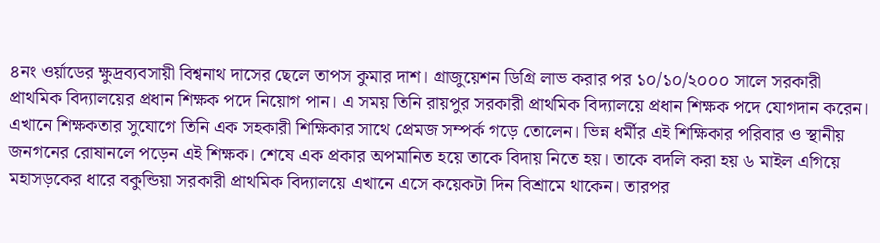৪নং ওর্য়াডের ক্ষুদ্রব্যবসায়ী বিশ্বনাথ দাসের ছেলে তাপস কুমার দাশ। গ্রাজুয়েশন ডিগ্রি লাভ করার পর ১০/১০/২০০০ সালে সরকারী প্রাথমিক বিদ্যালয়ের প্রধান শিক্ষক পদে নিয়োগ পান। এ সময় তিনি রায়পুর সরকারী প্রাথমিক বিদ্যালয়ে প্রধান শিক্ষক পদে যোগদান করেন। এখানে শিক্ষকতার সুযোগে তিনি এক সহকারী শিক্ষিকার সাথে প্রেমজ সম্পর্ক গড়ে তোলেন। ভিন্ন ধর্মীর এই শিক্ষিকার পরিবার ও স্থানীয় জনগনের রোষানলে পড়েন এই শিক্ষক। শেষে এক প্রকার অপমানিত হয়ে তাকে বিদায় নিতে হয়। তাকে বদলি করা হয় ৬ মাইল এগিয়ে মহাসড়কের ধারে বকুন্ডিয়া সরকারী প্রাথমিক বিদ্যালয়ে এখানে এসে কয়েকটা দিন বিশ্রামে থাকেন। তারপর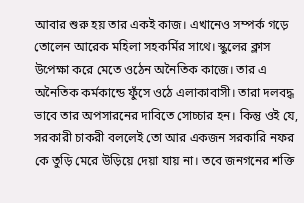আবার শুরু হয় তার একই কাজ। এখানেও সম্পর্ক গড়ে তোলেন আরেক মহিলা সহকর্মির সাথে। স্কুলের ক্লাস উপেক্ষা করে মেতে ওঠেন অনৈতিক কাজে। তার এ অনৈতিক কর্মকান্ডে ফুঁসে ওঠে এলাকাবাসী। তারা দলবদ্ধ ভাবে তার অপসারনের দাবিতে সোচ্চার হন। কিন্তু ওই যে, সরকারী চাকরী বললেই তো আর একজন সরকারি নফর কে তুড়ি মেরে উড়িয়ে দেয়া যায় না। তবে জনগনের শক্তি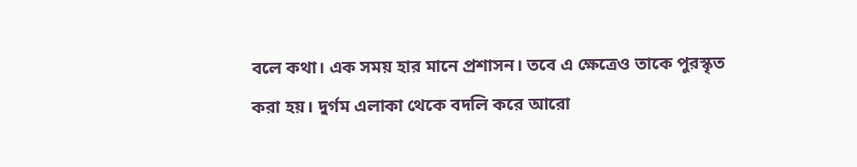বলে কথা। এক সময় হার মানে প্রশাসন। তবে এ ক্ষেত্রেও তাকে পুরস্কৃত করা হয়। দুর্গম এলাকা থেকে বদলি করে আরো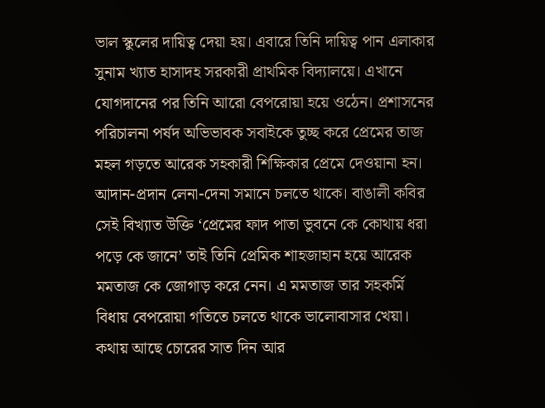ভাল স্কুলের দায়িত্ব দেয়া হয়। এবারে তিনি দায়িত্ব পান এলাকার সুনাম খ্যাত হাসাদহ সরকারী প্রাথমিক বিদ্যালয়ে। এখানে যোগদানের পর তিনি আরো বেপরোয়া হয়ে ওঠেন। প্রশাসনের পরিচালনা পর্ষদ অভিভাবক সবাইকে তুচ্ছ করে প্রেমের তাজ মহল গড়তে আরেক সহকারী শিক্ষিকার প্রেমে দেওয়ানা হন। আদান-প্রদান লেনা-দেনা সমানে চলতে থাকে। বাঙালী কবির সেই বিখ্যাত উক্তি ‘প্রেমের ফাদ পাতা ভুবনে কে কোথায় ধরা পড়ে কে জানে’ তাই তিনি প্রেমিক শাহজাহান হয়ে আরেক মমতাজ কে জোগাড় করে নেন। এ মমতাজ তার সহকর্মি বিধায় বেপরোয়া গতিতে চলতে থাকে ভালোবাসার খেয়া। কথায় আছে চোরের সাত দিন আর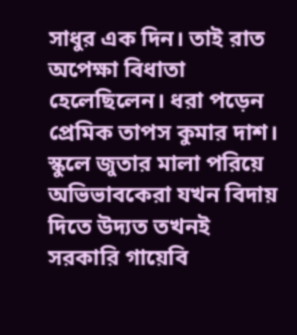সাধুর এক দিন। তাই রাত অপেক্ষা বিধাতা হেলেছিলেন। ধরা পড়েন প্রেমিক তাপস কুমার দাশ। স্কুলে জুতার মালা পরিয়ে অভিভাবকেরা যখন বিদায় দিতে উদ্যত তখনই সরকারি গায়েবি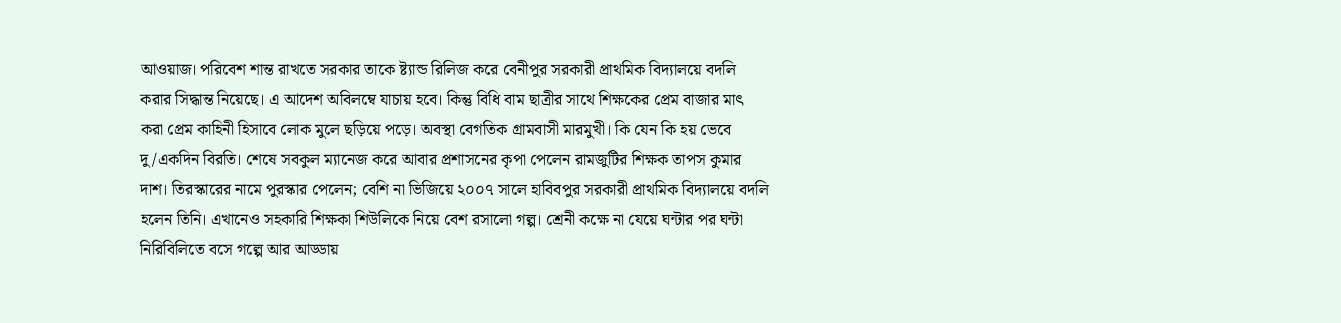আওয়াজ। পরিবেশ শান্ত রাখতে সরকার তাকে ষ্ট্যান্ড রিলিজ করে বেনীপুর সরকারী প্রাথমিক বিদ্যালয়ে বদলি করার সিদ্ধান্ত নিয়েছে। এ আদেশ অবিলম্বে যাচায় হবে। কিন্তু বিধি বাম ছাত্রীর সাথে শিক্ষকের প্রেম বাজার মাৎ করা প্রেম কাহিনী হিসাবে লোক মুলে ছড়িয়ে পড়ে। অবস্থা বেগতিক গ্রামবাসী মারমুখী। কি যেন কি হয় ভেবে দু/একদিন বিরতি। শেষে সবকুল ম্যানেজ করে আবার প্রশাসনের কৃপা পেলেন রামজুটির শিক্ষক তাপস কুমার দাশ। তিরস্কারের নামে পুরস্কার পেলেন; বেশি না ভিজিয়ে ২০০৭ সালে হাবিবপুর সরকারী প্রাথমিক বিদ্যালয়ে বদলি হলেন তিনি। এখানেও সহকারি শিক্ষকা শিউলিকে নিয়ে বেশ রসালো গল্প। শ্রেনী কক্ষে না যেয়ে ঘন্টার পর ঘন্টা নিরিবিলিতে বসে গল্পে আর আড্ডায়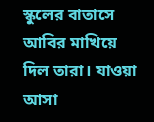স্কুলের বাতাসে আবির মাখিয়ে দিল তারা। যাওয়া আসা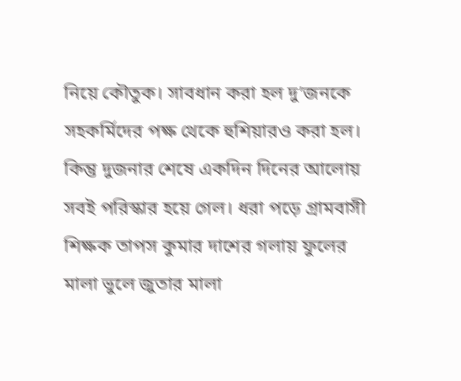নিয়ে কৌতুক। সাবধান করা হল দু’জনকে সহকর্মিদের পক্ষ থেকে হুশিয়ারও করা হল। কিন্তু দুজনার শেষে একদিন দিনের আলোয় সবই পরিস্কার হয়ে গেল। ধরা পড়ে গ্রামবাসী শিক্ষক তাপস কুমার দাশের গলায় ফুলের মালা ভুলে জুতার মালা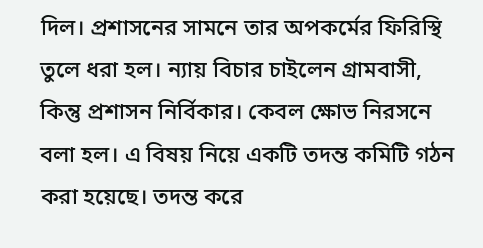দিল। প্রশাসনের সামনে তার অপকর্মের ফিরিস্থি তুলে ধরা হল। ন্যায় বিচার চাইলেন গ্রামবাসী, কিন্তু প্রশাসন নির্বিকার। কেবল ক্ষোভ নিরসনে বলা হল। এ বিষয় নিয়ে একটি তদন্ত কমিটি গঠন করা হয়েছে। তদন্ত করে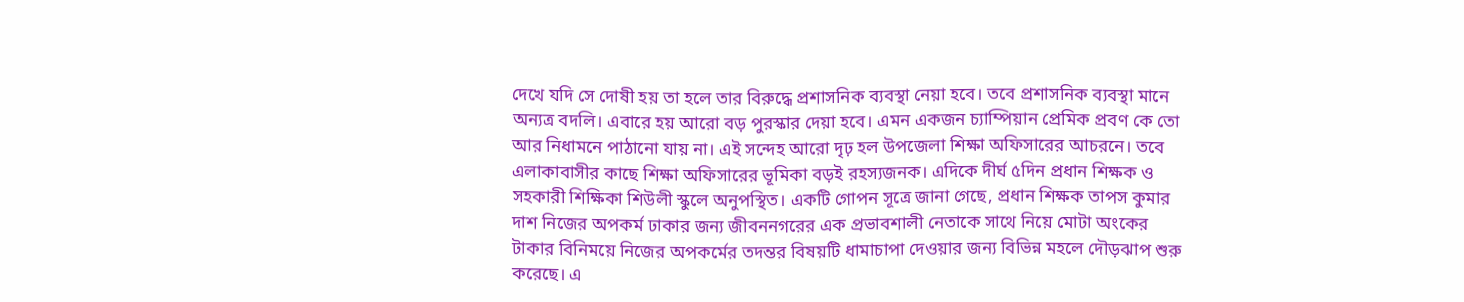দেখে যদি সে দোষী হয় তা হলে তার বিরুদ্ধে প্রশাসনিক ব্যবস্থা নেয়া হবে। তবে প্রশাসনিক ব্যবস্থা মানে অন্যত্র বদলি। এবারে হয় আরো বড় পুরস্কার দেয়া হবে। এমন একজন চ্যাম্পিয়ান প্রেমিক প্রবণ কে তো আর নিধামনে পাঠানো যায় না। এই সন্দেহ আরো দৃঢ় হল উপজেলা শিক্ষা অফিসারের আচরনে। তবে এলাকাবাসীর কাছে শিক্ষা অফিসারের ভূমিকা বড়ই রহস্যজনক। এদিকে দীর্ঘ ৫দিন প্রধান শিক্ষক ও সহকারী শিক্ষিকা শিউলী স্কুলে অনুপস্থিত। একটি গোপন সূত্রে জানা গেছে, প্রধান শিক্ষক তাপস কুমার দাশ নিজের অপকর্ম ঢাকার জন্য জীবননগরের এক প্রভাবশালী নেতাকে সাথে নিয়ে মোটা অংকের টাকার বিনিময়ে নিজের অপকর্মের তদন্তর বিষয়টি ধামাচাপা দেওয়ার জন্য বিভিন্ন মহলে দৌড়ঝাপ শুরু করেছে। এ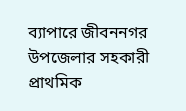ব্যাপারে জীবননগর উপজেলার সহকারী প্রাথমিক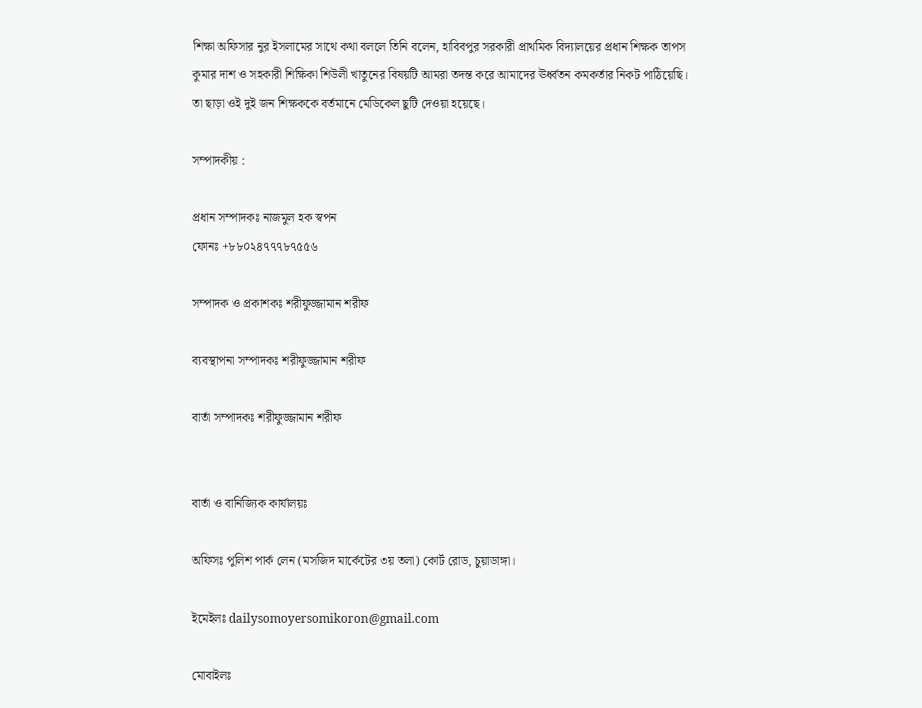শিক্ষা অফিসার নুর ইসলামের সাথে কথা বললে তিনি বলেন, হাবিবপুর সরকারী প্রাথমিক বিদ্যালয়ের প্রধান শিক্ষক তাপস কুমার দাশ ও সহকারী শিক্ষিকা শিউলী খাতুনের বিষয়টি আমরা তদন্ত করে আমাদের ঊর্ধ্বতন কমকর্তার নিকট পাঠিয়েছি। তা ছাড়া ওই দুই জন শিক্ষককে বর্তমানে মেডিকেল ছুটি দেওয়া হয়েছে।

সম্পাদকীয় :

প্রধান সম্পাদকঃ নাজমুল হক স্বপন
ফোনঃ +৮৮০২৪৭৭৭৮৭৫৫৬

সম্পাদক ও প্রকাশকঃ শরীফুজ্জামান শরীফ

ব্যবস্থাপনা সম্পাদকঃ শরীফুজ্জামান শরীফ

বার্তা সম্পাদকঃ শরীফুজ্জামান শরীফ


বার্তা ও বানিজ্যিক কার্যালয়ঃ

অফিসঃ পুলিশ পার্ক লেন (মসজিদ মার্কেটের ৩য় তলা) কোর্ট রোড, চুয়াডাঙ্গা।

ইমেইলঃ dailysomoyersomikoron@gmail.com

মোবাইলঃ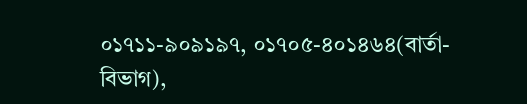০১৭১১-৯০৯১৯৭, ০১৭০৫-৪০১৪৬৪(বার্তা-বিভাগ),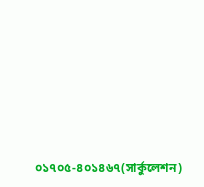০১৭০৫-৪০১৪৬৭(সার্কুলেশন)